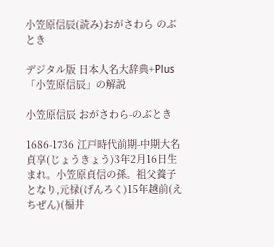小笠原信辰(読み)おがさわら のぶとき

デジタル版 日本人名大辞典+Plus 「小笠原信辰」の解説

小笠原信辰 おがさわら-のぶとき

1686-1736 江戸時代前期-中期大名
貞享(じょうきょう)3年2月16日生まれ。小笠原貞信の孫。祖父養子となり,元禄(げんろく)15年越前(えちぜん)(福井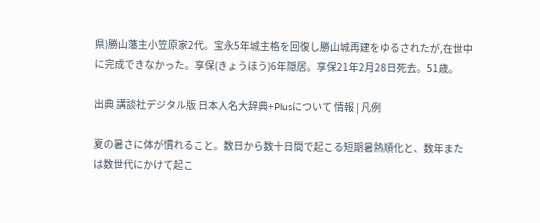県)勝山藩主小笠原家2代。宝永5年城主格を回復し勝山城再建をゆるされたが,在世中に完成できなかった。享保(きょうほう)6年隠居。享保21年2月28日死去。51歳。

出典 講談社デジタル版 日本人名大辞典+Plusについて 情報 | 凡例

夏の暑さに体が慣れること。数日から数十日間で起こる短期暑熱順化と、数年または数世代にかけて起こ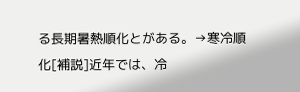る長期暑熱順化とがある。→寒冷順化[補説]近年では、冷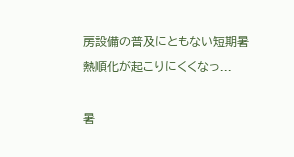房設備の普及にともない短期暑熱順化が起こりにくくなっ...

暑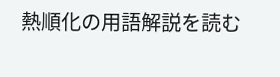熱順化の用語解説を読む